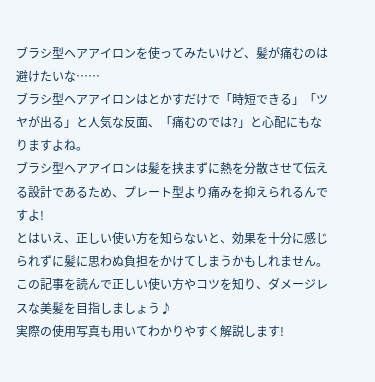ブラシ型ヘアアイロンを使ってみたいけど、髪が痛むのは避けたいな……
ブラシ型ヘアアイロンはとかすだけで「時短できる」「ツヤが出る」と人気な反面、「痛むのでは?」と心配にもなりますよね。
ブラシ型ヘアアイロンは髪を挟まずに熱を分散させて伝える設計であるため、プレート型より痛みを抑えられるんですよ!
とはいえ、正しい使い方を知らないと、効果を十分に感じられずに髪に思わぬ負担をかけてしまうかもしれません。
この記事を読んで正しい使い方やコツを知り、ダメージレスな美髪を目指しましょう♪
実際の使用写真も用いてわかりやすく解説します!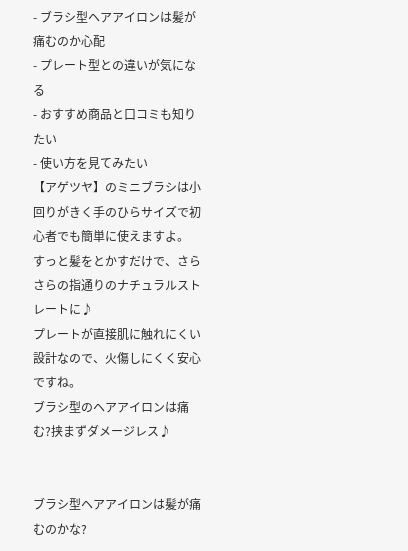- ブラシ型ヘアアイロンは髪が痛むのか心配
- プレート型との違いが気になる
- おすすめ商品と口コミも知りたい
- 使い方を見てみたい
【アゲツヤ】のミニブラシは小回りがきく手のひらサイズで初心者でも簡単に使えますよ。
すっと髪をとかすだけで、さらさらの指通りのナチュラルストレートに♪
プレートが直接肌に触れにくい設計なので、火傷しにくく安心ですね。
ブラシ型のヘアアイロンは痛む?挟まずダメージレス♪


ブラシ型ヘアアイロンは髪が痛むのかな?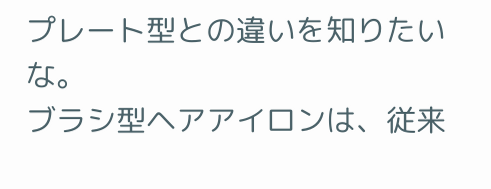プレート型との違いを知りたいな。
ブラシ型ヘアアイロンは、従来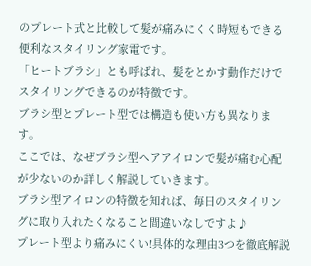のプレート式と比較して髪が痛みにくく時短もできる便利なスタイリング家電です。
「ヒートブラシ」とも呼ばれ、髪をとかす動作だけでスタイリングできるのが特徴です。
ブラシ型とプレート型では構造も使い方も異なります。
ここでは、なぜブラシ型ヘアアイロンで髪が痛む心配が少ないのか詳しく解説していきます。
ブラシ型アイロンの特徴を知れば、毎日のスタイリングに取り入れたくなること間違いなしですよ♪
プレート型より痛みにくい!具体的な理由3つを徹底解説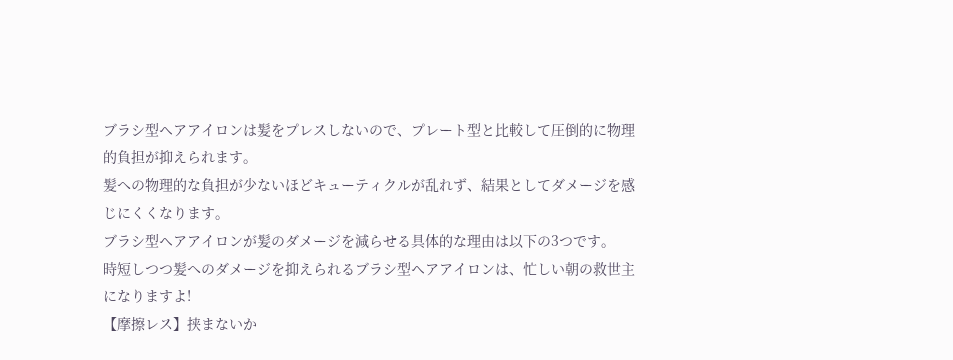ブラシ型ヘアアイロンは髪をプレスしないので、プレート型と比較して圧倒的に物理的負担が抑えられます。
髪への物理的な負担が少ないほどキューティクルが乱れず、結果としてダメージを感じにくくなります。
ブラシ型ヘアアイロンが髪のダメージを減らせる具体的な理由は以下の3つです。
時短しつつ髪へのダメージを抑えられるブラシ型ヘアアイロンは、忙しい朝の救世主になりますよ!
【摩擦レス】挟まないか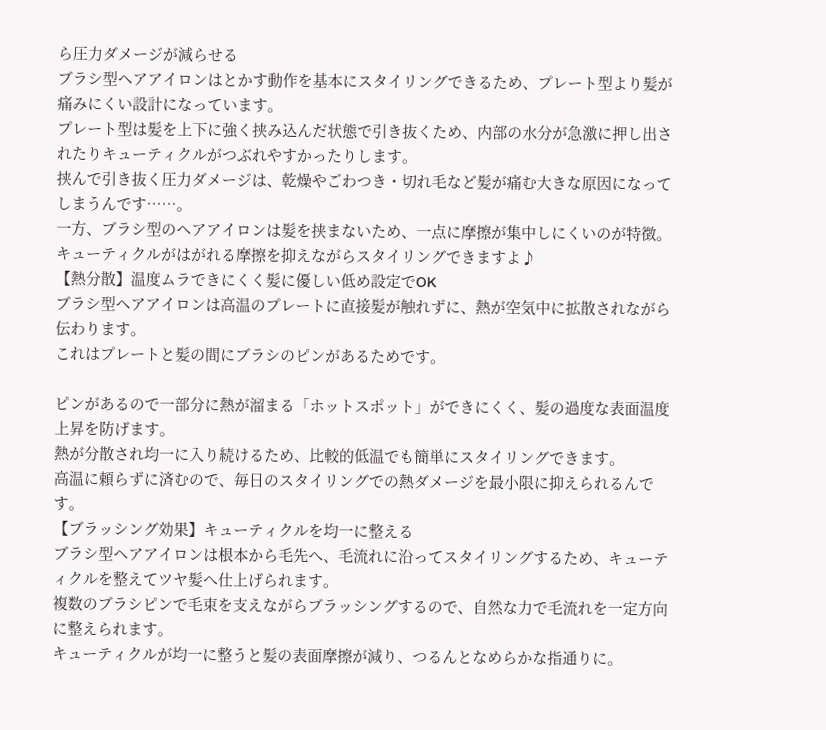ら圧力ダメージが減らせる
ブラシ型ヘアアイロンはとかす動作を基本にスタイリングできるため、プレート型より髪が痛みにくい設計になっています。
プレート型は髪を上下に強く挟み込んだ状態で引き抜くため、内部の水分が急激に押し出されたりキューティクルがつぶれやすかったりします。
挟んで引き抜く圧力ダメージは、乾燥やごわつき・切れ毛など髪が痛む大きな原因になってしまうんです……。
一方、ブラシ型のヘアアイロンは髪を挟まないため、一点に摩擦が集中しにくいのが特徴。
キューティクルがはがれる摩擦を抑えながらスタイリングできますよ♪
【熱分散】温度ムラできにくく髪に優しい低め設定でOK
ブラシ型ヘアアイロンは高温のプレートに直接髪が触れずに、熱が空気中に拡散されながら伝わります。
これはプレートと髪の間にブラシのピンがあるためです。

ピンがあるので一部分に熱が溜まる「ホットスポット」ができにくく、髪の過度な表面温度上昇を防げます。
熱が分散され均一に入り続けるため、比較的低温でも簡単にスタイリングできます。
高温に頼らずに済むので、毎日のスタイリングでの熱ダメージを最小限に抑えられるんです。
【ブラッシング効果】キューティクルを均一に整える
ブラシ型ヘアアイロンは根本から毛先へ、毛流れに沿ってスタイリングするため、キューティクルを整えてツヤ髪へ仕上げられます。
複数のブラシピンで毛束を支えながらブラッシングするので、自然な力で毛流れを一定方向に整えられます。
キューティクルが均一に整うと髪の表面摩擦が減り、つるんとなめらかな指通りに。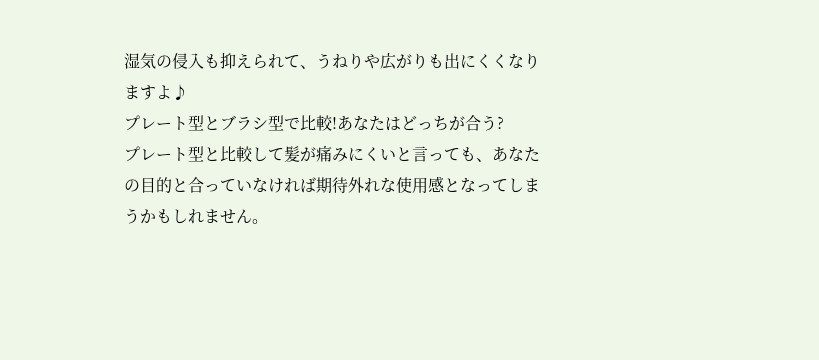湿気の侵入も抑えられて、うねりや広がりも出にくくなりますよ♪
プレート型とブラシ型で比較!あなたはどっちが合う?
プレート型と比較して髪が痛みにくいと言っても、あなたの目的と合っていなければ期待外れな使用感となってしまうかもしれません。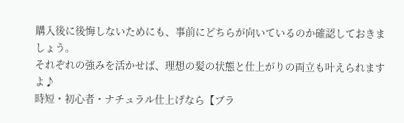購入後に後悔しないためにも、事前にどちらが向いているのか確認しておきましょう。
それぞれの強みを活かせば、理想の髪の状態と仕上がりの両立も叶えられますよ♪
時短・初心者・ナチュラル仕上げなら【ブラ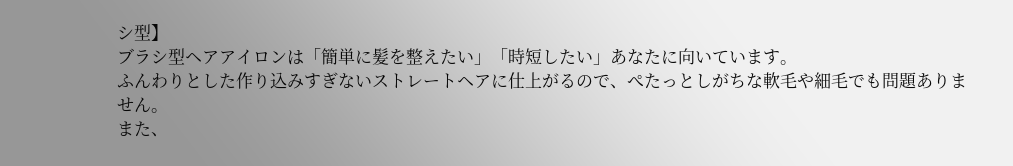シ型】
ブラシ型ヘアアイロンは「簡単に髪を整えたい」「時短したい」あなたに向いています。
ふんわりとした作り込みすぎないストレートヘアに仕上がるので、ぺたっとしがちな軟毛や細毛でも問題ありません。
また、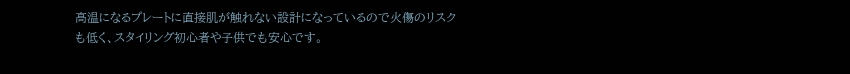高温になるプレートに直接肌が触れない設計になっているので火傷のリスクも低く、スタイリング初心者や子供でも安心です。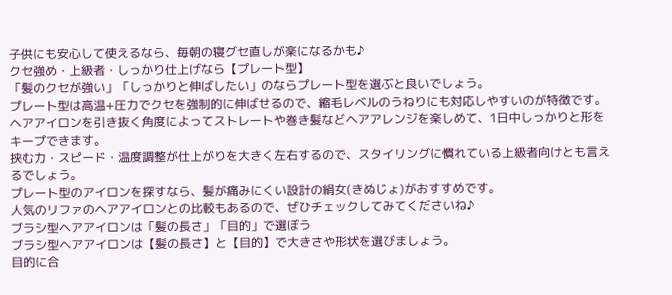子供にも安心して使えるなら、毎朝の寝グセ直しが楽になるかも♪
クセ強め・上級者・しっかり仕上げなら【プレート型】
「髪のクセが強い」「しっかりと伸ばしたい」のならプレート型を選ぶと良いでしょう。
プレート型は高温+圧力でクセを強制的に伸ばせるので、縮毛レベルのうねりにも対応しやすいのが特徴です。
ヘアアイロンを引き抜く角度によってストレートや巻き髪などヘアアレンジを楽しめて、1日中しっかりと形をキープできます。
挟む力・スピード・温度調整が仕上がりを大きく左右するので、スタイリングに慣れている上級者向けとも言えるでしょう。
プレート型のアイロンを探すなら、髪が痛みにくい設計の絹女(きぬじょ)がおすすめです。
人気のリファのヘアアイロンとの比較もあるので、ぜひチェックしてみてくださいね♪
ブラシ型ヘアアイロンは「髪の長さ」「目的」で選ぼう
ブラシ型ヘアアイロンは【髪の長さ】と【目的】で大きさや形状を選びましょう。
目的に合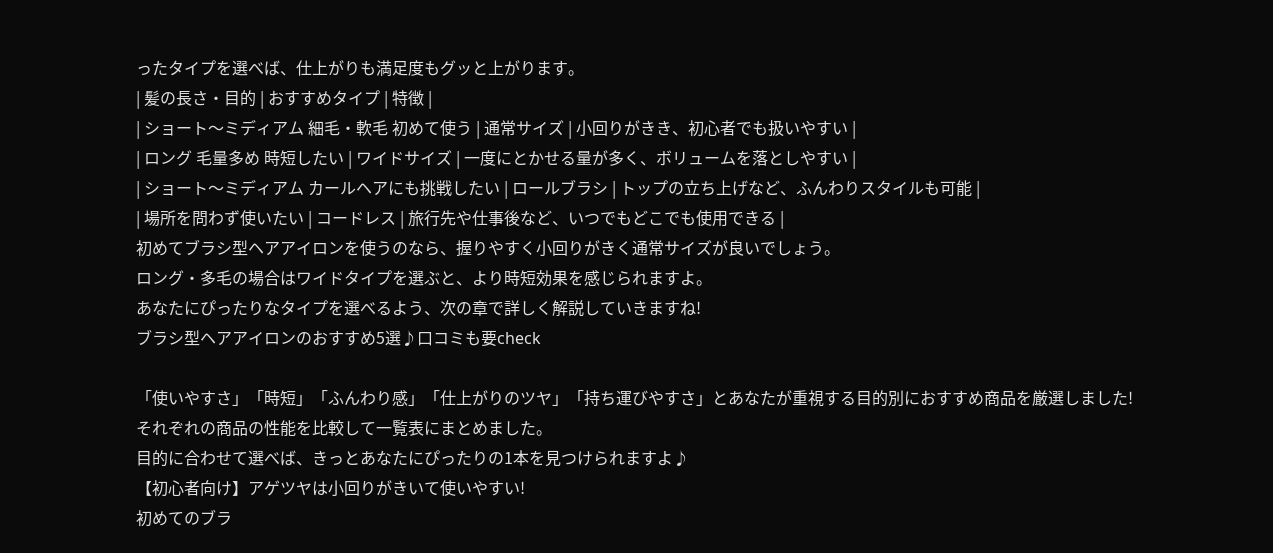ったタイプを選べば、仕上がりも満足度もグッと上がります。
| 髪の長さ・目的 | おすすめタイプ | 特徴 |
| ショート〜ミディアム 細毛・軟毛 初めて使う | 通常サイズ | 小回りがきき、初心者でも扱いやすい |
| ロング 毛量多め 時短したい | ワイドサイズ | 一度にとかせる量が多く、ボリュームを落としやすい |
| ショート〜ミディアム カールヘアにも挑戦したい | ロールブラシ | トップの立ち上げなど、ふんわりスタイルも可能 |
| 場所を問わず使いたい | コードレス | 旅行先や仕事後など、いつでもどこでも使用できる |
初めてブラシ型ヘアアイロンを使うのなら、握りやすく小回りがきく通常サイズが良いでしょう。
ロング・多毛の場合はワイドタイプを選ぶと、より時短効果を感じられますよ。
あなたにぴったりなタイプを選べるよう、次の章で詳しく解説していきますね!
ブラシ型ヘアアイロンのおすすめ5選♪口コミも要check

「使いやすさ」「時短」「ふんわり感」「仕上がりのツヤ」「持ち運びやすさ」とあなたが重視する目的別におすすめ商品を厳選しました!
それぞれの商品の性能を比較して一覧表にまとめました。
目的に合わせて選べば、きっとあなたにぴったりの1本を見つけられますよ♪
【初心者向け】アゲツヤは小回りがきいて使いやすい!
初めてのブラ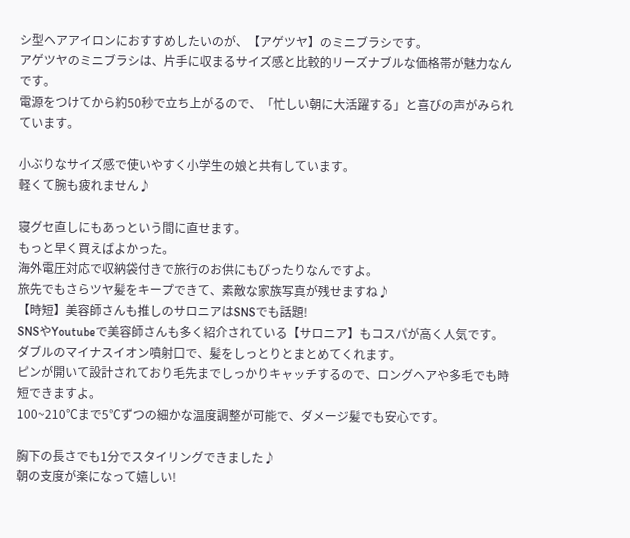シ型ヘアアイロンにおすすめしたいのが、【アゲツヤ】のミニブラシです。
アゲツヤのミニブラシは、片手に収まるサイズ感と比較的リーズナブルな価格帯が魅力なんです。
電源をつけてから約50秒で立ち上がるので、「忙しい朝に大活躍する」と喜びの声がみられています。

小ぶりなサイズ感で使いやすく小学生の娘と共有しています。
軽くて腕も疲れません♪

寝グセ直しにもあっという間に直せます。
もっと早く買えばよかった。
海外電圧対応で収納袋付きで旅行のお供にもぴったりなんですよ。
旅先でもさらツヤ髪をキープできて、素敵な家族写真が残せますね♪
【時短】美容師さんも推しのサロニアはSNSでも話題!
SNSやYoutubeで美容師さんも多く紹介されている【サロニア】もコスパが高く人気です。
ダブルのマイナスイオン噴射口で、髪をしっとりとまとめてくれます。
ピンが開いて設計されており毛先までしっかりキャッチするので、ロングヘアや多毛でも時短できますよ。
100~210℃まで5℃ずつの細かな温度調整が可能で、ダメージ髪でも安心です。

胸下の長さでも1分でスタイリングできました♪
朝の支度が楽になって嬉しい!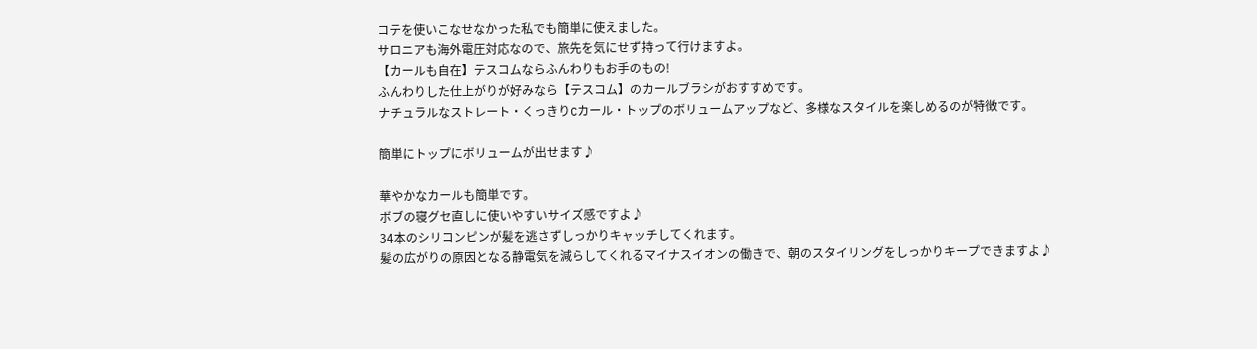コテを使いこなせなかった私でも簡単に使えました。
サロニアも海外電圧対応なので、旅先を気にせず持って行けますよ。
【カールも自在】テスコムならふんわりもお手のもの!
ふんわりした仕上がりが好みなら【テスコム】のカールブラシがおすすめです。
ナチュラルなストレート・くっきりCカール・トップのボリュームアップなど、多様なスタイルを楽しめるのが特徴です。

簡単にトップにボリュームが出せます♪

華やかなカールも簡単です。
ボブの寝グセ直しに使いやすいサイズ感ですよ♪
34本のシリコンピンが髪を逃さずしっかりキャッチしてくれます。
髪の広がりの原因となる静電気を減らしてくれるマイナスイオンの働きで、朝のスタイリングをしっかりキープできますよ♪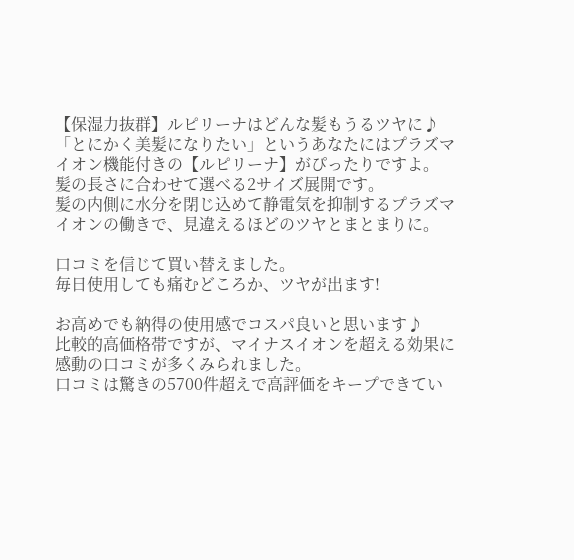【保湿力抜群】ルピリーナはどんな髪もうるツヤに♪
「とにかく美髪になりたい」というあなたにはプラズマイオン機能付きの【ルピリーナ】がぴったりですよ。
髪の長さに合わせて選べる2サイズ展開です。
髪の内側に水分を閉じ込めて静電気を抑制するプラズマイオンの働きで、見違えるほどのツヤとまとまりに。

口コミを信じて買い替えました。
毎日使用しても痛むどころか、ツヤが出ます!

お高めでも納得の使用感でコスパ良いと思います♪
比較的高価格帯ですが、マイナスイオンを超える効果に感動の口コミが多くみられました。
口コミは驚きの5700件超えで高評価をキープできてい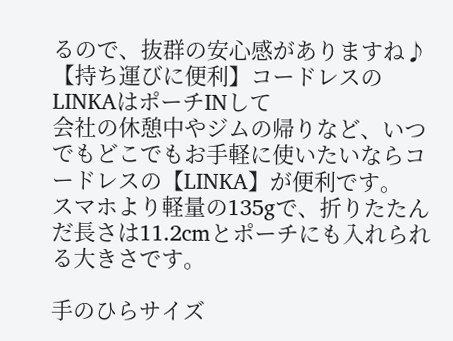るので、抜群の安心感がありますね♪
【持ち運びに便利】コードレスのLINKAはポーチINして
会社の休憩中やジムの帰りなど、いつでもどこでもお手軽に使いたいならコードレスの【LINKA】が便利です。
スマホより軽量の135gで、折りたたんだ長さは11.2cmとポーチにも入れられる大きさです。

手のひらサイズ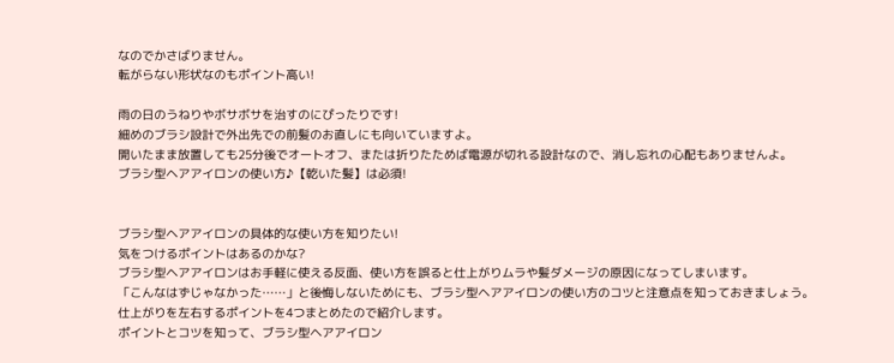なのでかさばりません。
転がらない形状なのもポイント高い!

雨の日のうねりやボサボサを治すのにぴったりです!
細めのブラシ設計で外出先での前髪のお直しにも向いていますよ。
開いたまま放置しても25分後でオートオフ、または折りたためば電源が切れる設計なので、消し忘れの心配もありませんよ。
ブラシ型ヘアアイロンの使い方♪【乾いた髪】は必須!


ブラシ型ヘアアイロンの具体的な使い方を知りたい!
気をつけるポイントはあるのかな?
ブラシ型ヘアアイロンはお手軽に使える反面、使い方を誤ると仕上がりムラや髪ダメージの原因になってしまいます。
「こんなはずじゃなかった……」と後悔しないためにも、ブラシ型ヘアアイロンの使い方のコツと注意点を知っておきましょう。
仕上がりを左右するポイントを4つまとめたので紹介します。
ポイントとコツを知って、ブラシ型ヘアアイロン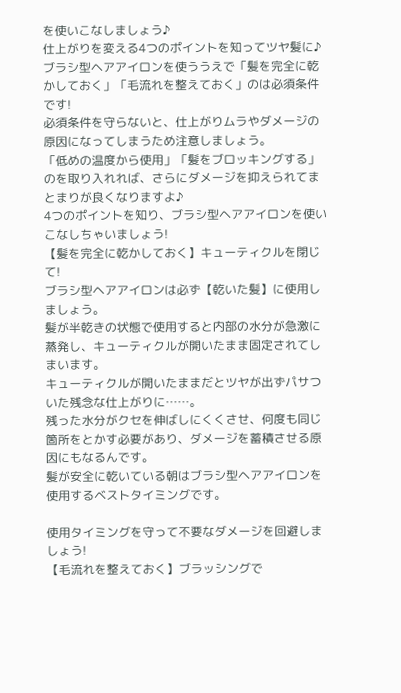を使いこなしましょう♪
仕上がりを変える4つのポイントを知ってツヤ髪に♪
ブラシ型ヘアアイロンを使ううえで「髪を完全に乾かしておく」「毛流れを整えておく」のは必須条件です!
必須条件を守らないと、仕上がりムラやダメージの原因になってしまうため注意しましょう。
「低めの温度から使用」「髪をブロッキングする」のを取り入れれば、さらにダメージを抑えられてまとまりが良くなりますよ♪
4つのポイントを知り、ブラシ型ヘアアイロンを使いこなしちゃいましょう!
【髪を完全に乾かしておく】キューティクルを閉じて!
ブラシ型ヘアアイロンは必ず【乾いた髪】に使用しましょう。
髪が半乾きの状態で使用すると内部の水分が急激に蒸発し、キューティクルが開いたまま固定されてしまいます。
キューティクルが開いたままだとツヤが出ずパサついた残念な仕上がりに……。
残った水分がクセを伸ばしにくくさせ、何度も同じ箇所をとかす必要があり、ダメージを蓄積させる原因にもなるんです。
髪が安全に乾いている朝はブラシ型ヘアアイロンを使用するベストタイミングです。

使用タイミングを守って不要なダメージを回避しましょう!
【毛流れを整えておく】ブラッシングで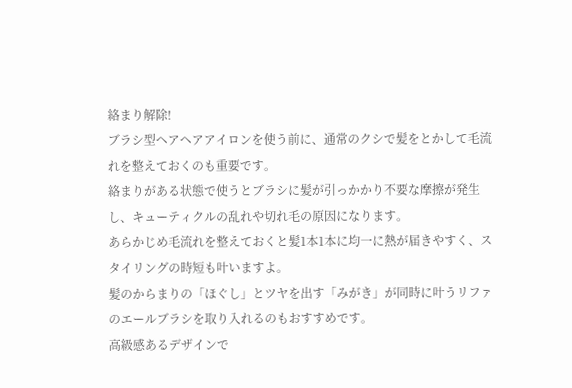絡まり解除!
ブラシ型ヘアヘアアイロンを使う前に、通常のクシで髪をとかして毛流れを整えておくのも重要です。
絡まりがある状態で使うとブラシに髪が引っかかり不要な摩擦が発生し、キューティクルの乱れや切れ毛の原因になります。
あらかじめ毛流れを整えておくと髪1本1本に均一に熱が届きやすく、スタイリングの時短も叶いますよ。
髪のからまりの「ほぐし」とツヤを出す「みがき」が同時に叶うリファのエールブラシを取り入れるのもおすすめです。
高級感あるデザインで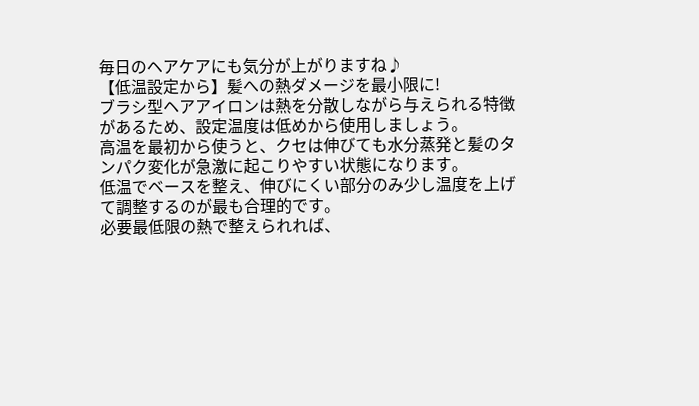毎日のヘアケアにも気分が上がりますね♪
【低温設定から】髪への熱ダメージを最小限に!
ブラシ型ヘアアイロンは熱を分散しながら与えられる特徴があるため、設定温度は低めから使用しましょう。
高温を最初から使うと、クセは伸びても水分蒸発と髪のタンパク変化が急激に起こりやすい状態になります。
低温でベースを整え、伸びにくい部分のみ少し温度を上げて調整するのが最も合理的です。
必要最低限の熱で整えられれば、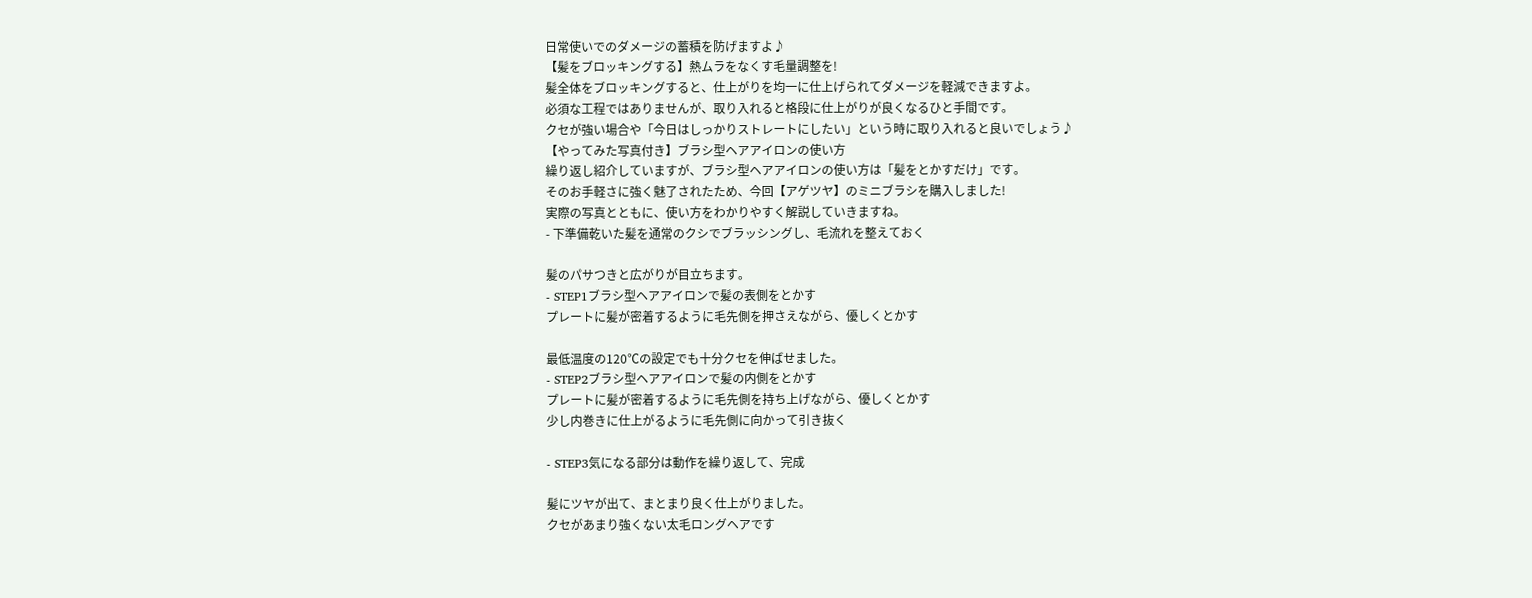日常使いでのダメージの蓄積を防げますよ♪
【髪をブロッキングする】熱ムラをなくす毛量調整を!
髪全体をブロッキングすると、仕上がりを均一に仕上げられてダメージを軽減できますよ。
必須な工程ではありませんが、取り入れると格段に仕上がりが良くなるひと手間です。
クセが強い場合や「今日はしっかりストレートにしたい」という時に取り入れると良いでしょう♪
【やってみた写真付き】ブラシ型ヘアアイロンの使い方
繰り返し紹介していますが、ブラシ型ヘアアイロンの使い方は「髪をとかすだけ」です。
そのお手軽さに強く魅了されたため、今回【アゲツヤ】のミニブラシを購入しました!
実際の写真とともに、使い方をわかりやすく解説していきますね。
- 下準備乾いた髪を通常のクシでブラッシングし、毛流れを整えておく

髪のパサつきと広がりが目立ちます。
- STEP1ブラシ型ヘアアイロンで髪の表側をとかす
プレートに髪が密着するように毛先側を押さえながら、優しくとかす

最低温度の120℃の設定でも十分クセを伸ばせました。
- STEP2ブラシ型ヘアアイロンで髪の内側をとかす
プレートに髪が密着するように毛先側を持ち上げながら、優しくとかす
少し内巻きに仕上がるように毛先側に向かって引き抜く

- STEP3気になる部分は動作を繰り返して、完成

髪にツヤが出て、まとまり良く仕上がりました。
クセがあまり強くない太毛ロングヘアです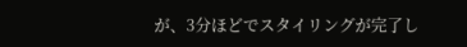が、3分ほどでスタイリングが完了し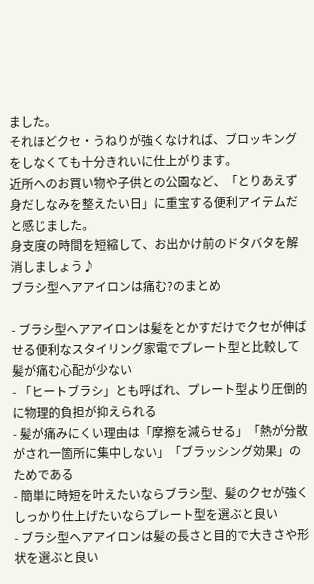ました。
それほどクセ・うねりが強くなければ、ブロッキングをしなくても十分きれいに仕上がります。
近所へのお買い物や子供との公園など、「とりあえず身だしなみを整えたい日」に重宝する便利アイテムだと感じました。
身支度の時間を短縮して、お出かけ前のドタバタを解消しましょう♪
ブラシ型ヘアアイロンは痛む?のまとめ

- ブラシ型ヘアアイロンは髪をとかすだけでクセが伸ばせる便利なスタイリング家電でプレート型と比較して髪が痛む心配が少ない
- 「ヒートブラシ」とも呼ばれ、プレート型より圧倒的に物理的負担が抑えられる
- 髪が痛みにくい理由は「摩擦を減らせる」「熱が分散がされ一箇所に集中しない」「ブラッシング効果」のためである
- 簡単に時短を叶えたいならブラシ型、髪のクセが強くしっかり仕上げたいならプレート型を選ぶと良い
- ブラシ型ヘアアイロンは髪の長さと目的で大きさや形状を選ぶと良い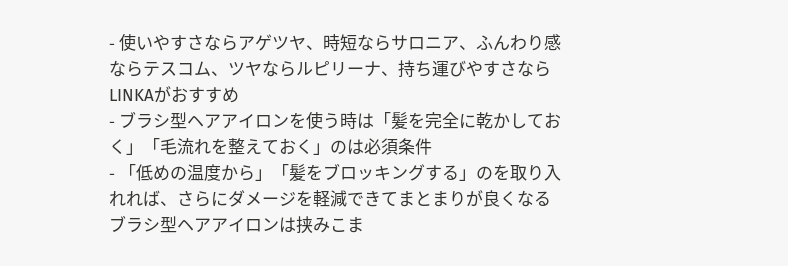- 使いやすさならアゲツヤ、時短ならサロニア、ふんわり感ならテスコム、ツヤならルピリーナ、持ち運びやすさならLINKAがおすすめ
- ブラシ型ヘアアイロンを使う時は「髪を完全に乾かしておく」「毛流れを整えておく」のは必須条件
- 「低めの温度から」「髪をブロッキングする」のを取り入れれば、さらにダメージを軽減できてまとまりが良くなる
ブラシ型ヘアアイロンは挟みこま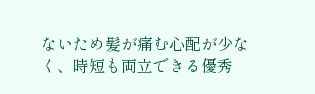ないため髪が痛む心配が少なく、時短も両立できる優秀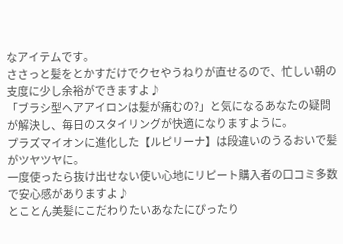なアイテムです。
ささっと髪をとかすだけでクセやうねりが直せるので、忙しい朝の支度に少し余裕ができますよ♪
「ブラシ型ヘアアイロンは髪が痛むの?」と気になるあなたの疑問が解決し、毎日のスタイリングが快適になりますように。
プラズマイオンに進化した【ルピリーナ】は段違いのうるおいで髪がツヤツヤに。
一度使ったら抜け出せない使い心地にリピート購入者の口コミ多数で安心感がありますよ♪
とことん美髪にこだわりたいあなたにぴったり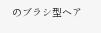のブラシ型ヘア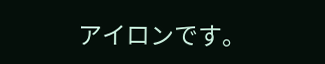アイロンです。